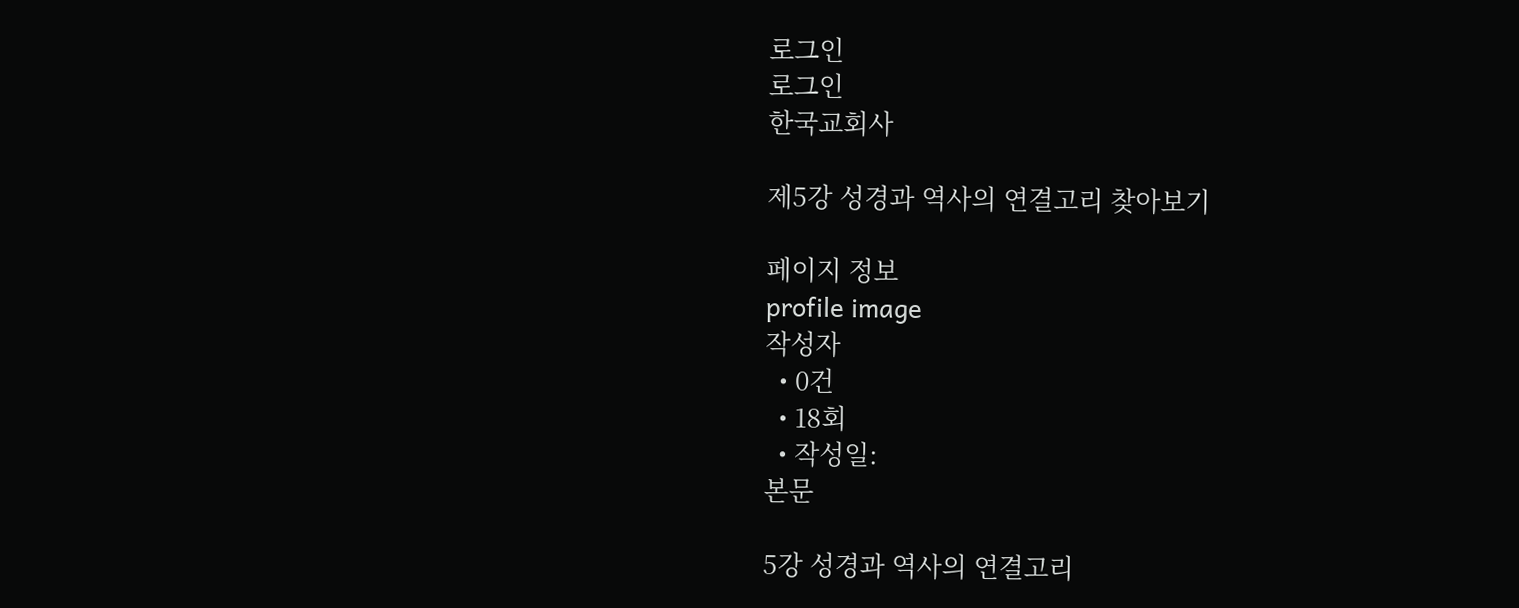로그인
로그인
한국교회사

제5강 성경과 역사의 연결고리 찾아보기

페이지 정보
profile image
작성자
  • 0건
  • 18회
  • 작성일:
본문

5강 성경과 역사의 연결고리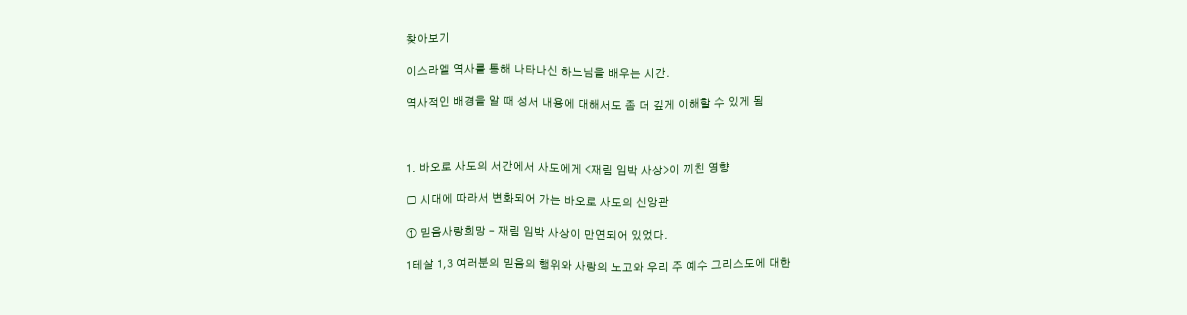찾아보기

이스라엘 역사를 통해 나타나신 하느님을 배우는 시간.

역사적인 배경을 알 때 성서 내용에 대해서도 좀 더 깊게 이해할 수 있게 됨



1. 바오로 사도의 서간에서 사도에게 <재림 임박 사상>이 끼친 영향

▢ 시대에 따라서 변화되어 가는 바오로 사도의 신앙관

① 믿음사랑희망 – 재림 임박 사상이 만연되어 있었다.

1테살 1,3 여러분의 믿음의 행위와 사랑의 노고와 우리 주 예수 그리스도에 대한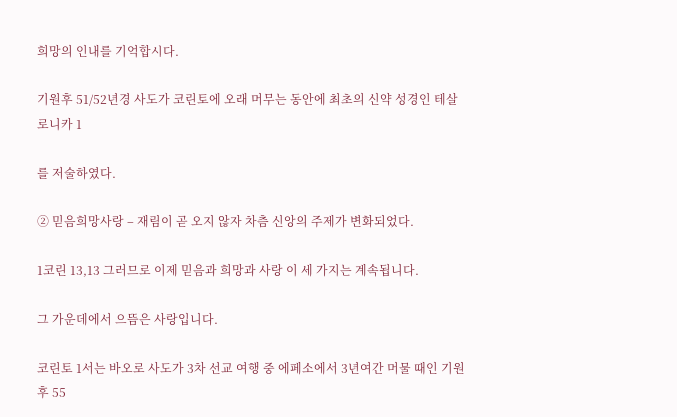희망의 인내를 기억합시다.

기원후 51/52년경 사도가 코린토에 오래 머무는 동안에 최초의 신약 성경인 테살로니카 1

를 저술하였다.

② 믿음희망사랑 – 재림이 곧 오지 않자 차츰 신앙의 주제가 변화되었다.

1코린 13,13 그러므로 이제 믿음과 희망과 사랑 이 세 가지는 계속됩니다.

그 가운데에서 으뜸은 사랑입니다.

코린토 1서는 바오로 사도가 3차 선교 여행 중 에페소에서 3년여간 머물 때인 기원후 55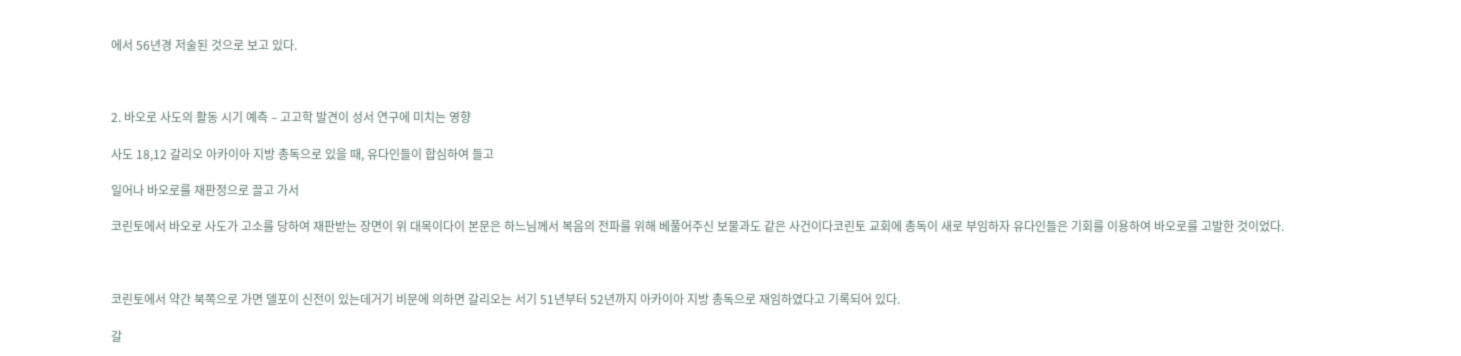에서 56년경 저술된 것으로 보고 있다.



2. 바오로 사도의 활동 시기 예측 – 고고학 발견이 성서 연구에 미치는 영향

사도 18,12 갈리오 아카이아 지방 총독으로 있을 때, 유다인들이 합심하여 들고

일어나 바오로를 재판정으로 끌고 가서

코린토에서 바오로 사도가 고소를 당하여 재판받는 장면이 위 대목이다이 본문은 하느님께서 복음의 전파를 위해 베풀어주신 보물과도 같은 사건이다코린토 교회에 총독이 새로 부임하자 유다인들은 기회를 이용하여 바오로를 고발한 것이었다.



코린토에서 약간 북쪽으로 가면 델포이 신전이 있는데거기 비문에 의하면 갈리오는 서기 51년부터 52년까지 아카이아 지방 총독으로 재임하였다고 기록되어 있다.

갈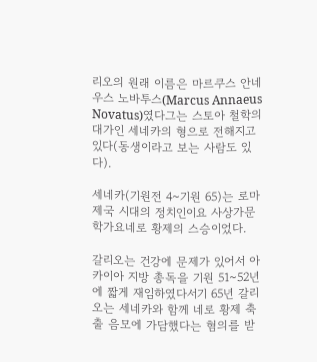리오의 원래 이름은 마르쿠스 안네우스 노바투스(Marcus Annaeus Novatus)였다그는 스토아 철학의 대가인 세네카의 형으로 전해지고 있다(동생이라고 보는 사람도 있다).

세네카(기원전 4~기원 65)는 로마 제국 시대의 정치인이요 사상가문학가요네로 황제의 스승이었다.

갈리오는 건강에 문제가 있어서 아카이아 지방 총독을 기원 51~52년에 짧게 재임하였다서기 65년 갈리오는 세네카와 함께 네로 황제 축출 음모에 가담했다는 혐의를 받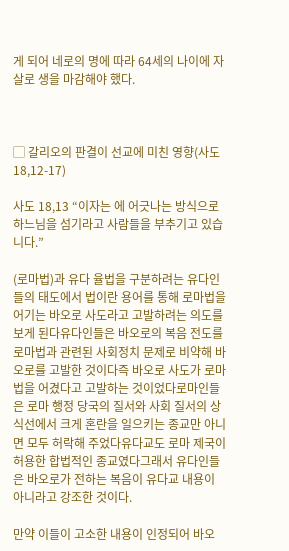게 되어 네로의 명에 따라 64세의 나이에 자살로 생을 마감해야 했다.



▢ 갈리오의 판결이 선교에 미친 영향(사도 18,12-17)

사도 18,13 “이자는 에 어긋나는 방식으로 하느님을 섬기라고 사람들을 부추기고 있습니다.”

(로마법)과 유다 율법을 구분하려는 유다인들의 태도에서 법이란 용어를 통해 로마법을 어기는 바오로 사도라고 고발하려는 의도를 보게 된다유다인들은 바오로의 복음 전도를 로마법과 관련된 사회정치 문제로 비약해 바오로를 고발한 것이다즉 바오로 사도가 로마법을 어겼다고 고발하는 것이었다로마인들은 로마 행정 당국의 질서와 사회 질서의 상식선에서 크게 혼란을 일으키는 종교만 아니면 모두 허락해 주었다유다교도 로마 제국이 허용한 합법적인 종교였다그래서 유다인들은 바오로가 전하는 복음이 유다교 내용이 아니라고 강조한 것이다.

만약 이들이 고소한 내용이 인정되어 바오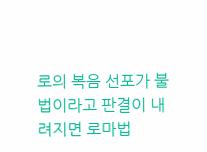로의 복음 선포가 불법이라고 판결이 내려지면 로마법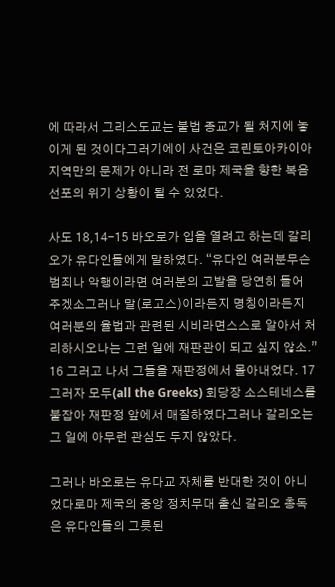에 따라서 그리스도교는 불법 종교가 될 처지에 놓이게 된 것이다그러기에이 사건은 코린토아카이아 지역만의 문제가 아니라 전 로마 제국을 향한 복음 선포의 위기 상황이 될 수 있었다.

사도 18,14-15 바오로가 입을 열려고 하는데 갈리오가 유다인들에게 말하였다. “유다인 여러분무슨 범죄나 악행이라면 여러분의 고발을 당연히 들어 주겠소그러나 말(로고스)이라든지 명칭이라든지 여러분의 율법과 관련된 시비라면스스로 알아서 처리하시오나는 그런 일에 재판관이 되고 싶지 않소.” 16 그러고 나서 그들을 재판정에서 몰아내었다. 17 그러자 모두(all the Greeks) 회당장 소스테네스를 붙잡아 재판정 앞에서 매질하였다그러나 갈리오는 그 일에 아무런 관심도 두지 않았다.

그러나 바오로는 유다교 자체를 반대한 것이 아니었다로마 제국의 중앙 정치무대 출신 갈리오 총독은 유다인들의 그릇된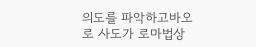의도를 파악하고바오로 사도가 로마법상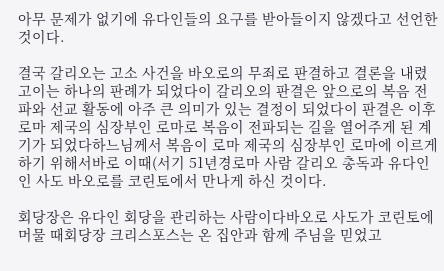아무 문제가 없기에 유다인들의 요구를 받아들이지 않겠다고 선언한 것이다.

결국 갈리오는 고소 사건을 바오로의 무죄로 판결하고 결론을 내렸고이는 하나의 판례가 되었다이 갈리오의 판결은 앞으로의 복음 전파와 선교 활동에 아주 큰 의미가 있는 결정이 되었다이 판결은 이후 로마 제국의 심장부인 로마로 복음이 전파되는 길을 열어주게 된 계기가 되었다하느님께서 복음이 로마 제국의 심장부인 로마에 이르게 하기 위해서바로 이때(서기 51년경로마 사람 갈리오 총독과 유다인인 사도 바오로를 코린토에서 만나게 하신 것이다.

회당장은 유다인 회당을 관리하는 사람이다바오로 사도가 코린토에 머물 때회당장 크리스포스는 온 집안과 함께 주님을 믿었고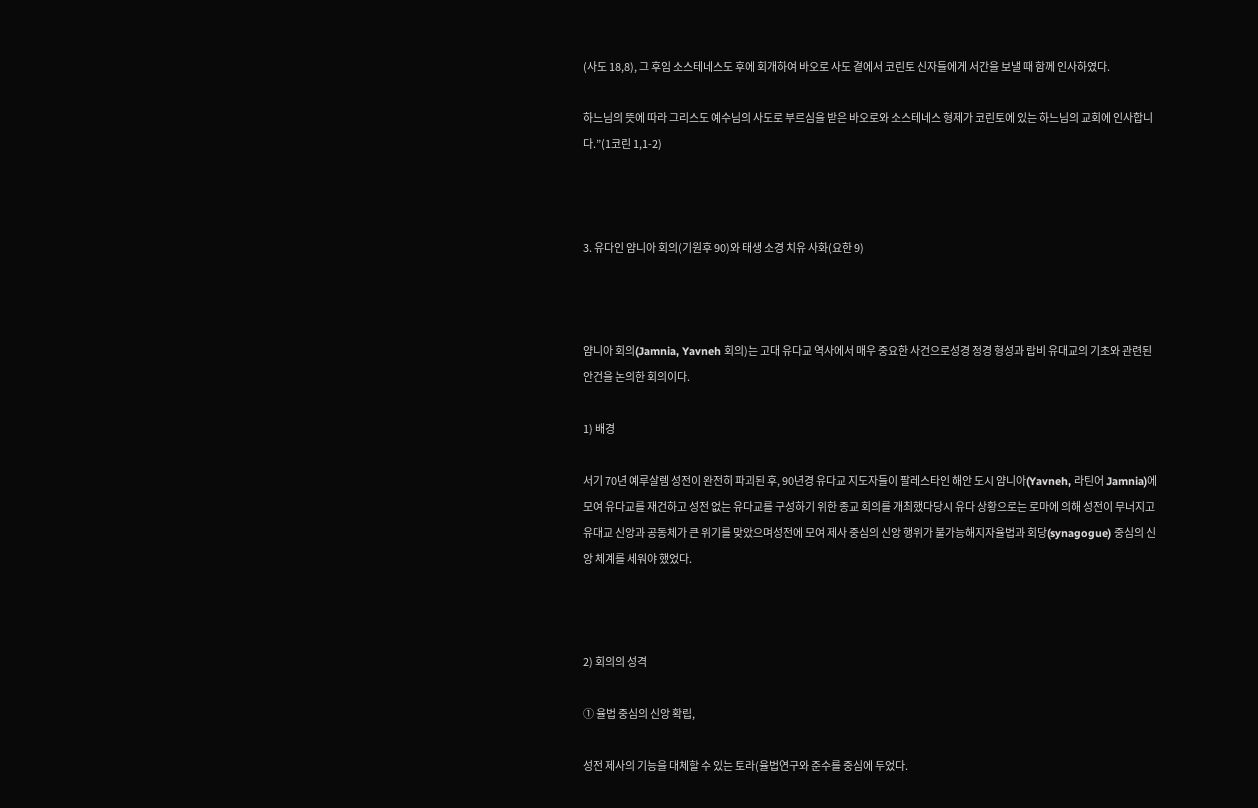(사도 18,8), 그 후임 소스테네스도 후에 회개하여 바오로 사도 곁에서 코린토 신자들에게 서간을 보낼 때 함께 인사하였다.

하느님의 뜻에 따라 그리스도 예수님의 사도로 부르심을 받은 바오로와 소스테네스 형제가 코린토에 있는 하느님의 교회에 인사합니다.”(1코린 1,1-2)



3. 유다인 얌니아 회의(기원후 90)와 태생 소경 치유 사화(요한 9)



얌니아 회의(Jamnia, Yavneh 회의)는 고대 유다교 역사에서 매우 중요한 사건으로성경 정경 형성과 랍비 유대교의 기초와 관련된 안건을 논의한 회의이다.

1) 배경

서기 70년 예루살렘 성전이 완전히 파괴된 후, 90년경 유다교 지도자들이 팔레스타인 해안 도시 얌니아(Yavneh, 라틴어 Jamnia)에 모여 유다교를 재건하고 성전 없는 유다교를 구성하기 위한 종교 회의를 개최했다당시 유다 상황으로는 로마에 의해 성전이 무너지고유대교 신앙과 공동체가 큰 위기를 맞았으며성전에 모여 제사 중심의 신앙 행위가 불가능해지자율법과 회당(synagogue) 중심의 신앙 체계를 세워야 했었다.



2) 회의의 성격

① 율법 중심의 신앙 확립,

성전 제사의 기능을 대체할 수 있는 토라(율법연구와 준수를 중심에 두었다.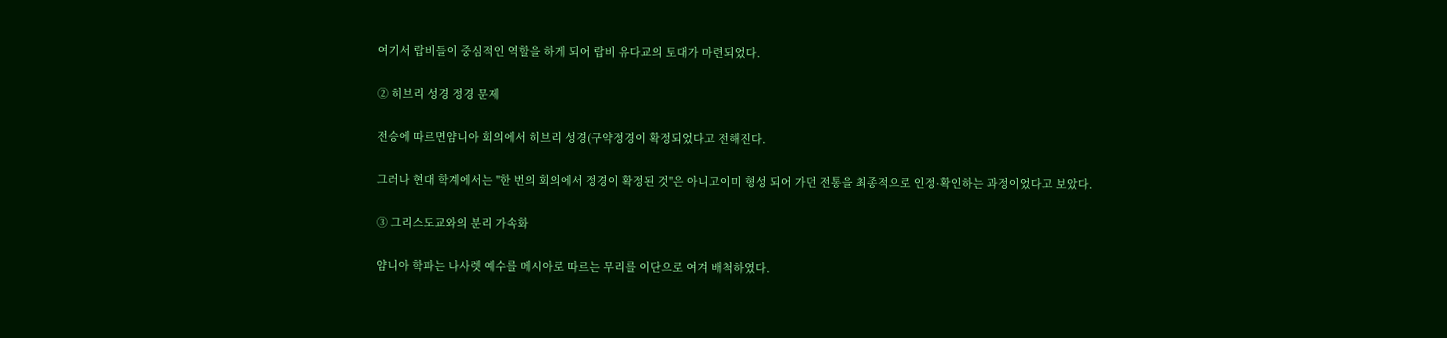여기서 랍비들이 중심적인 역할을 하게 되어 랍비 유다교의 토대가 마련되었다.

② 히브리 성경 정경 문제

전승에 따르면얌니아 회의에서 히브리 성경(구약정경이 확정되었다고 전해진다.

그러나 현대 학계에서는 "한 번의 회의에서 정경이 확정된 것"은 아니고이미 형성 되어 가던 전통을 최종적으로 인정·확인하는 과정이었다고 보았다.

③ 그리스도교와의 분리 가속화

얌니아 학파는 나사렛 예수를 메시아로 따르는 무리를 이단으로 여겨 배척하였다.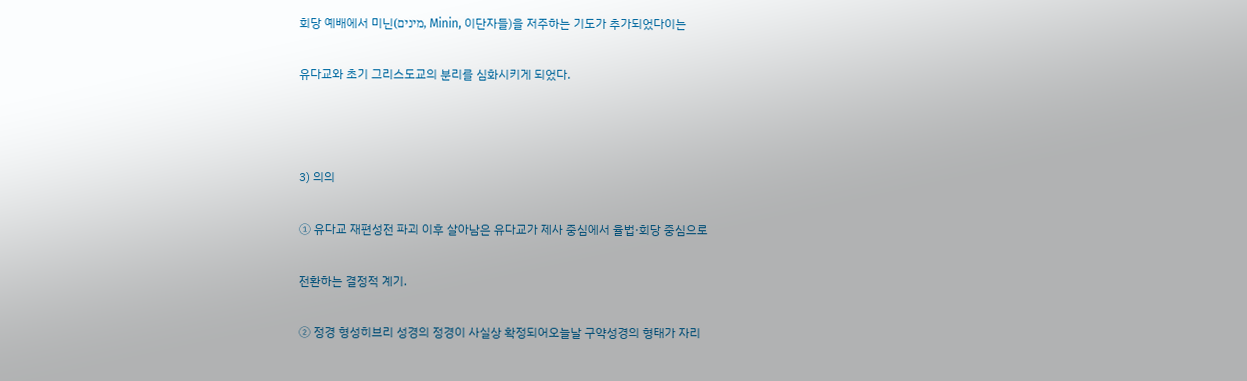회당 예배에서 미닌(מינים, Minin, 이단자들)을 저주하는 기도가 추가되었다이는

유다교와 초기 그리스도교의 분리를 심화시키게 되었다.



3) 의의

① 유다교 재편성전 파괴 이후 살아남은 유다교가 제사 중심에서 율법·회당 중심으로

전환하는 결정적 계기.

② 정경 형성히브리 성경의 정경이 사실상 확정되어오늘날 구약성경의 형태가 자리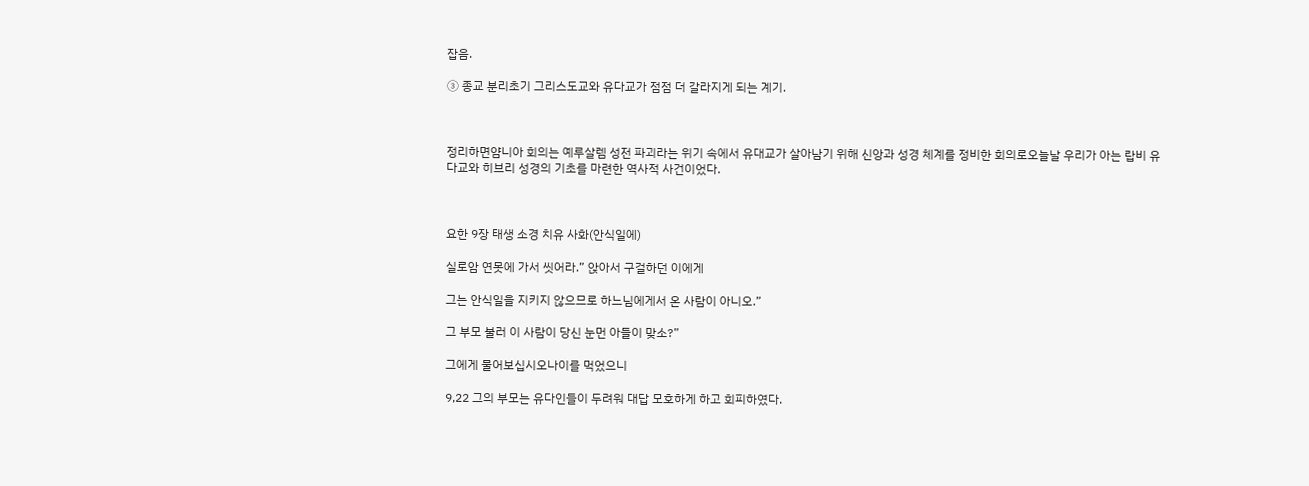잡음.

③ 종교 분리초기 그리스도교와 유다교가 점점 더 갈라지게 되는 계기.



정리하면얌니아 회의는 예루살렘 성전 파괴라는 위기 속에서 유대교가 살아남기 위해 신앙과 성경 체계를 정비한 회의로오늘날 우리가 아는 랍비 유다교와 히브리 성경의 기초를 마련한 역사적 사건이었다.



요한 9장 태생 소경 치유 사화(안식일에)

실로암 연못에 가서 씻어라.” 앉아서 구걸하던 이에게

그는 안식일을 지키지 않으므로 하느님에게서 온 사람이 아니오.”

그 부모 불러 이 사람이 당신 눈먼 아들이 맞소?”

그에게 물어보십시오나이를 먹었으니

9,22 그의 부모는 유다인들이 두려워 대답 모호하게 하고 회피하였다.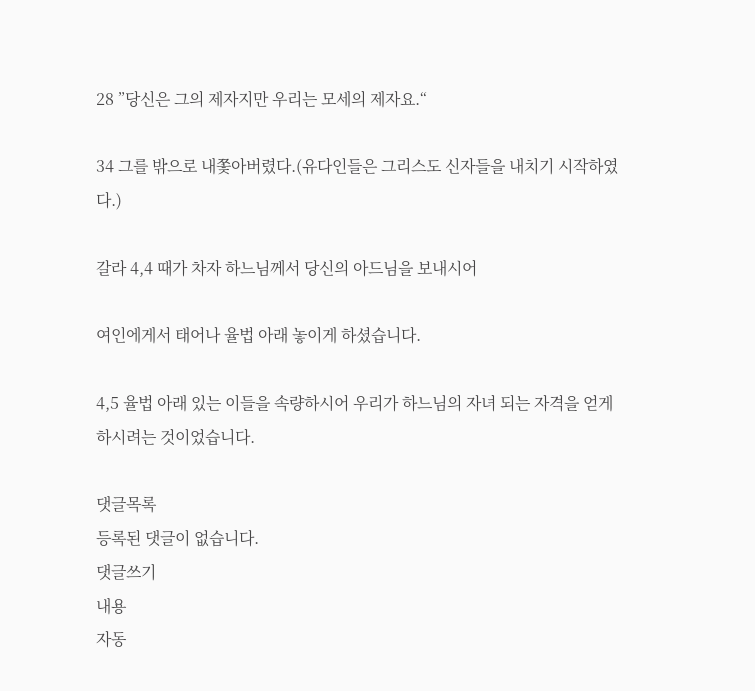28 ”당신은 그의 제자지만 우리는 모세의 제자요.“

34 그를 밖으로 내쫓아버렸다.(유다인들은 그리스도 신자들을 내치기 시작하였다.)

갈라 4,4 때가 차자 하느님께서 당신의 아드님을 보내시어

여인에게서 태어나 율법 아래 놓이게 하셨습니다.

4,5 율법 아래 있는 이들을 속량하시어 우리가 하느님의 자녀 되는 자격을 얻게 하시려는 것이었습니다.

댓글목록
등록된 댓글이 없습니다.
댓글쓰기
내용
자동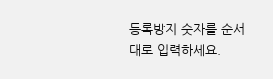등록방지 숫자를 순서대로 입력하세요.